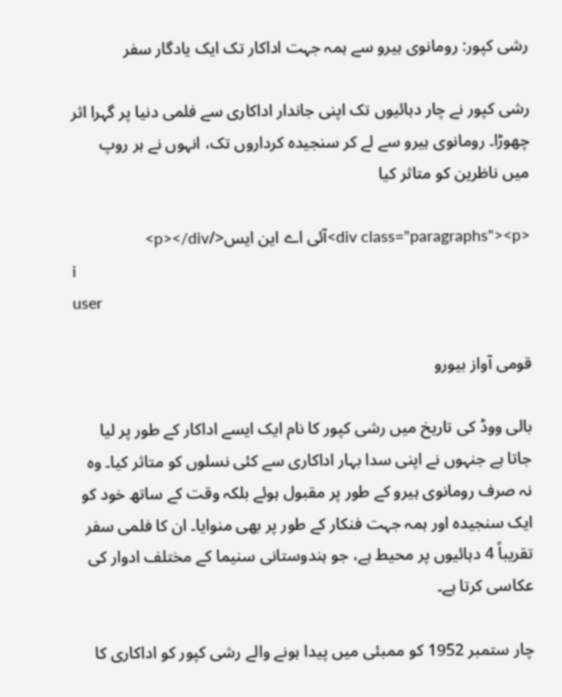رشی کپور: رومانوی ہیرو سے ہمہ جہت اداکار تک ایک یادگار سفر

رشی کپور نے چار دہائیوں تک اپنی جاندار اداکاری سے فلمی دنیا پر گہرا اثر چھوڑا۔ رومانوی ہیرو سے لے کر سنجیدہ کرداروں تک، انہوں نے ہر روپ میں ناظرین کو متاثر کیا

<div class="paragraphs"><p>آئی اے این ایس</p></div>
i
user

قومی آواز بیورو

بالی ووڈ کی تاریخ میں رشی کپور کا نام ایک ایسے اداکار کے طور پر لیا جاتا ہے جنہوں نے اپنی سدا بہار اداکاری سے کئی نسلوں کو متاثر کیا۔ وہ نہ صرف رومانوی ہیرو کے طور پر مقبول ہوئے بلکہ وقت کے ساتھ خود کو ایک سنجیدہ اور ہمہ جہت فنکار کے طور پر بھی منوایا۔ ان کا فلمی سفر تقریباً 4 دہائیوں پر محیط ہے، جو ہندوستانی سنیما کے مختلف ادوار کی عکاسی کرتا ہے۔

چار ستمبر 1952 کو ممبئی میں پیدا ہونے والے رشی کپور کو اداکاری کا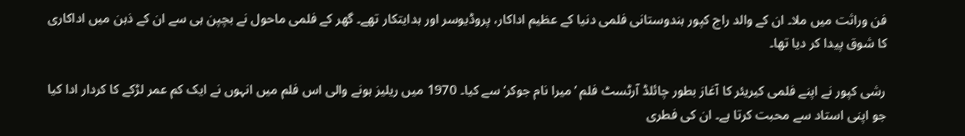فن وراثت میں ملا۔ ان کے والد راج کپور ہندوستانی فلمی دنیا کے عظیم اداکار، پروڈیوسر اور ہدایتکار تھے۔ گھر کے فلمی ماحول نے بچپن ہی سے ان کے ذہن میں اداکاری کا شوق پیدا کر دیا تھا۔

رشی کپور نے اپنے فلمی کیریئر کا آغاز بطور چائلڈ آرٹسٹ فلم ’میرا نام جوکر‘ سے کیا۔ 1970 میں ریلیز ہونے والی اس فلم میں انہوں نے ایک کم عمر لڑکے کا کردار ادا کیا جو اپنی استاد سے محبت کرتا ہے۔ ان کی فطری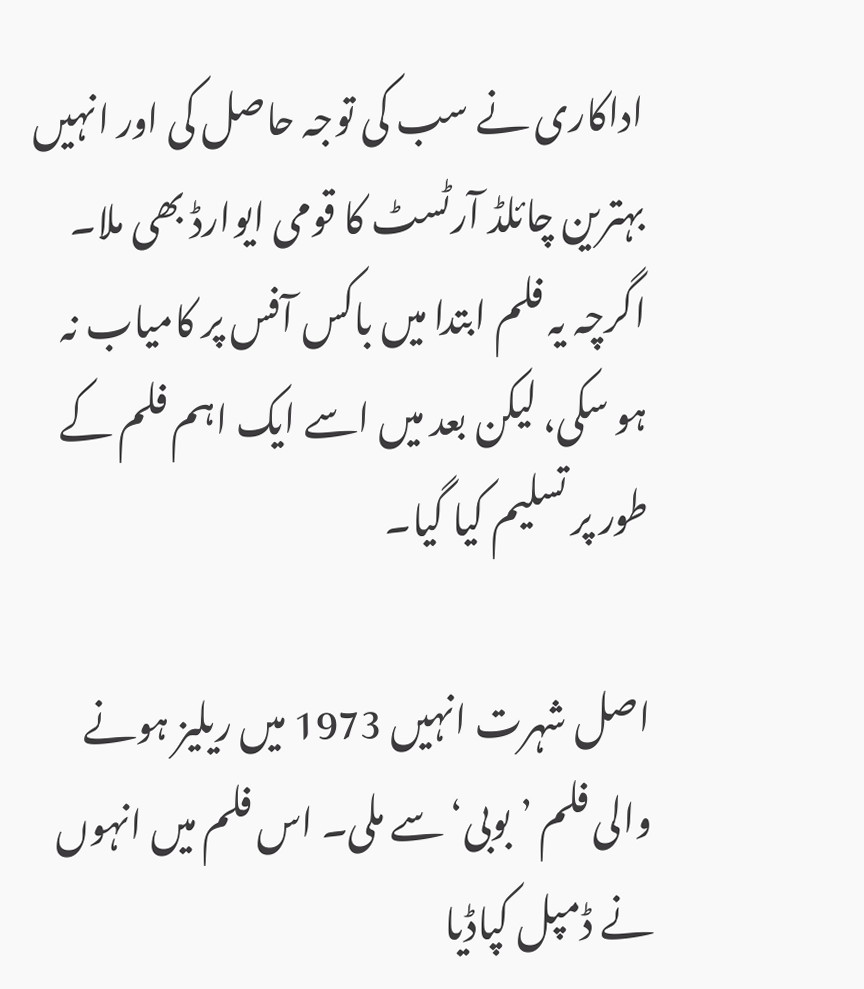اداکاری نے سب کی توجہ حاصل کی اور انہیں بہترین چائلڈ آرٹسٹ کا قومی ایوارڈ بھی ملا۔ اگرچہ یہ فلم ابتدا میں باکس آفس پر کامیاب نہ ہو سکی، لیکن بعد میں اسے ایک اہم فلم کے طور پر تسلیم کیا گیا۔

اصل شہرت انہیں 1973 میں ریلیز ہونے والی فلم ’بوبی‘ سے ملی۔ اس فلم میں انہوں نے ڈمپل کپاڈیا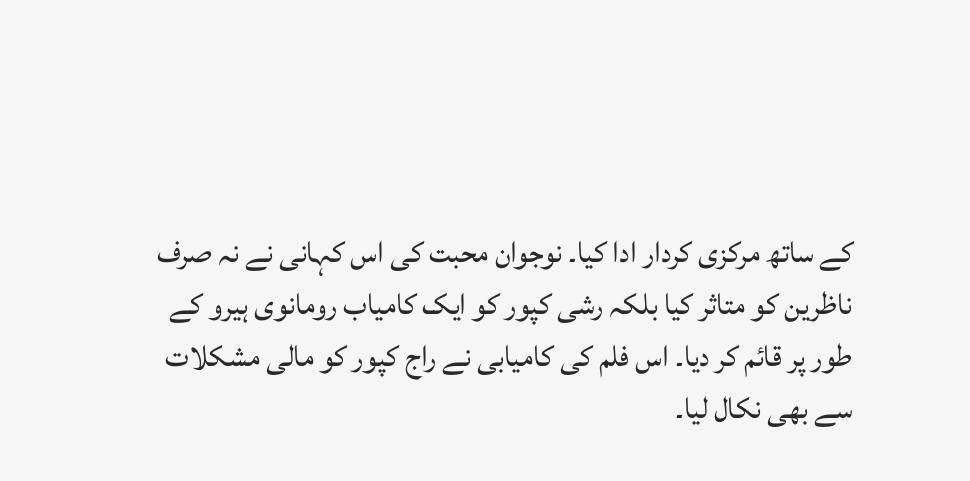کے ساتھ مرکزی کردار ادا کیا۔ نوجوان محبت کی اس کہانی نے نہ صرف ناظرین کو متاثر کیا بلکہ رشی کپور کو ایک کامیاب رومانوی ہیرو کے طور پر قائم کر دیا۔ اس فلم کی کامیابی نے راج کپور کو مالی مشکلات سے بھی نکال لیا۔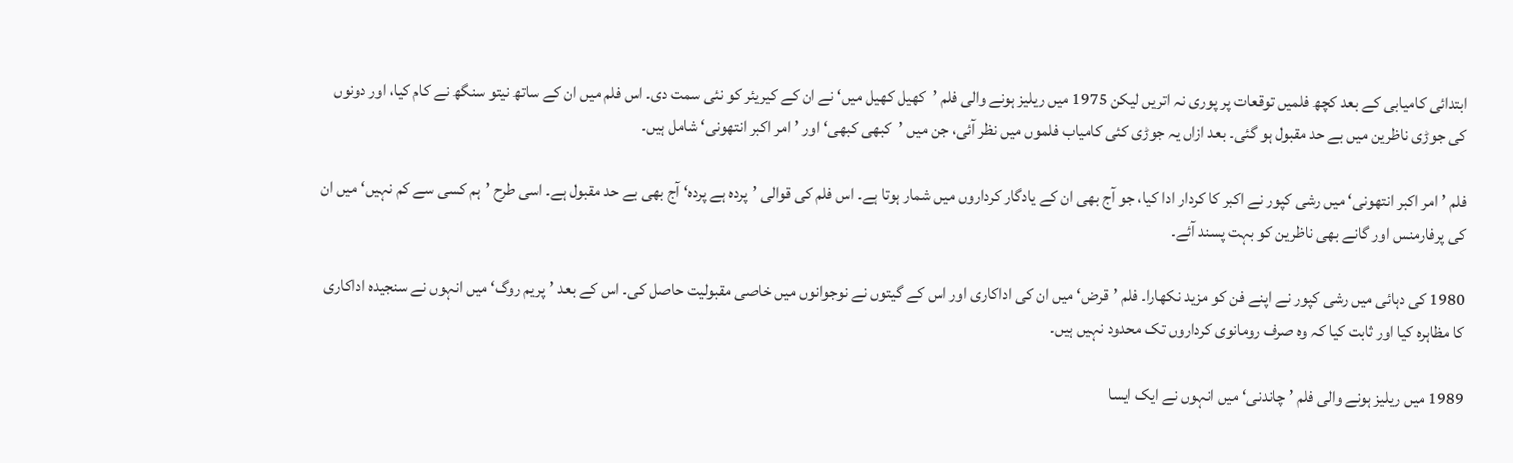ابتدائی کامیابی کے بعد کچھ فلمیں توقعات پر پوری نہ اتریں لیکن 1975 میں ریلیز ہونے والی فلم ’کھیل کھیل میں‘ نے ان کے کیریئر کو نئی سمت دی۔ اس فلم میں ان کے ساتھ نیتو سنگھ نے کام کیا، اور دونوں کی جوڑی ناظرین میں بے حد مقبول ہو گئی۔ بعد ازاں یہ جوڑی کئی کامیاب فلموں میں نظر آئی، جن میں ’کبھی کبھی‘ اور ’امر اکبر انتھونی‘ شامل ہیں۔

فلم ’امر اکبر انتھونی‘ میں رشی کپور نے اکبر کا کردار ادا کیا، جو آج بھی ان کے یادگار کرداروں میں شمار ہوتا ہے۔ اس فلم کی قوالی ’پردہ ہے پردہ‘ آج بھی بے حد مقبول ہے۔ اسی طرح ’ہم کسی سے کم نہیں‘ میں ان کی پرفارمنس اور گانے بھی ناظرین کو بہت پسند آئے۔

1980 کی دہائی میں رشی کپور نے اپنے فن کو مزید نکھارا۔ فلم ’قرض‘ میں ان کی اداکاری اور اس کے گیتوں نے نوجوانوں میں خاصی مقبولیت حاصل کی۔ اس کے بعد ’پریم روگ‘ میں انہوں نے سنجیدہ اداکاری کا مظاہرہ کیا اور ثابت کیا کہ وہ صرف رومانوی کرداروں تک محدود نہیں ہیں۔

1989 میں ریلیز ہونے والی فلم ’چاندنی‘ میں انہوں نے ایک ایسا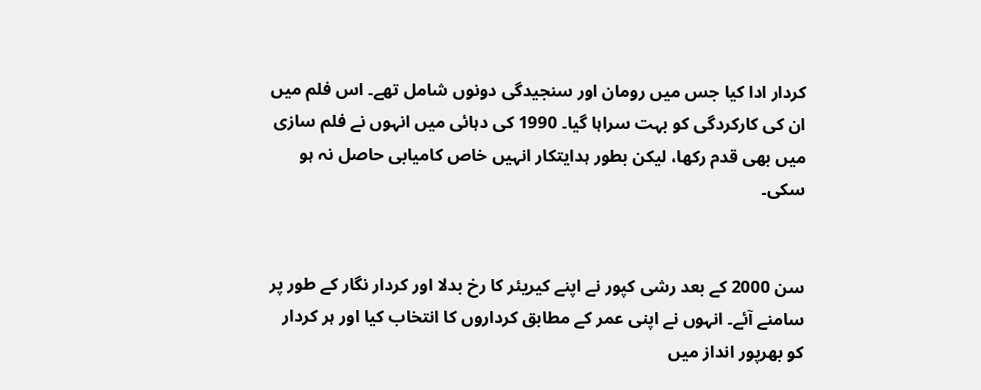کردار ادا کیا جس میں رومان اور سنجیدگی دونوں شامل تھے۔ اس فلم میں ان کی کارکردگی کو بہت سراہا گیا۔ 1990 کی دہائی میں انہوں نے فلم سازی میں بھی قدم رکھا، لیکن بطور ہدایتکار انہیں خاص کامیابی حاصل نہ ہو سکی۔


سن 2000 کے بعد رشی کپور نے اپنے کیریئر کا رخ بدلا اور کردار نگار کے طور پر سامنے آئے۔ انہوں نے اپنی عمر کے مطابق کرداروں کا انتخاب کیا اور ہر کردار کو بھرپور انداز میں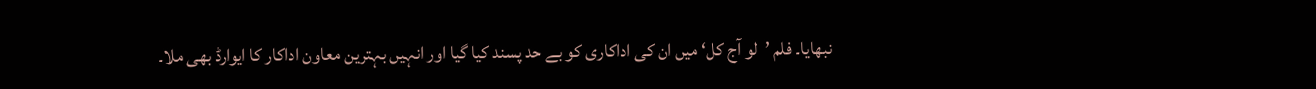نبھایا۔ فلم ’لو آج کل‘ میں ان کی اداکاری کو بے حد پسند کیا گیا اور انہیں بہترین معاون اداکار کا ایوارڈ بھی ملا۔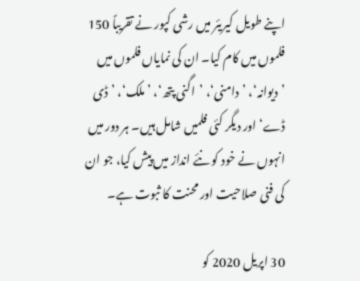اپنے طویل کیریئر میں رشی کپور نے تقریباً 150 فلموں میں کام کیا۔ ان کی نمایاں فلموں میں ’دیوانہ‘، ’دامنی‘، ’اگنی پتھ‘، ’ملک‘، ’ڈی ڈے‘ اور دیگر کئی فلمیں شامل ہیں۔ ہر دور میں انہوں نے خود کو نئے انداز میں پیش کیا، جو ان کی فنی صلاحیت اور محنت کا ثبوت ہے۔

30 اپریل 2020 کو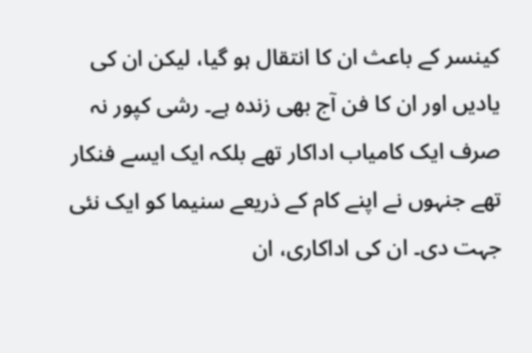کینسر کے باعث ان کا انتقال ہو گیا، لیکن ان کی یادیں اور ان کا فن آج بھی زندہ ہے۔ رشی کپور نہ صرف ایک کامیاب اداکار تھے بلکہ ایک ایسے فنکار تھے جنہوں نے اپنے کام کے ذریعے سنیما کو ایک نئی جہت دی۔ ان کی اداکاری، ان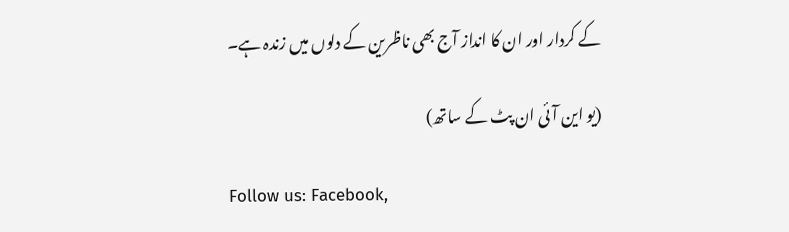کے کردار اور ان کا انداز آج بھی ناظرین کے دلوں میں زندہ ہے۔

(یو این آئی ان پٹ کے ساتھ)

Follow us: Facebook,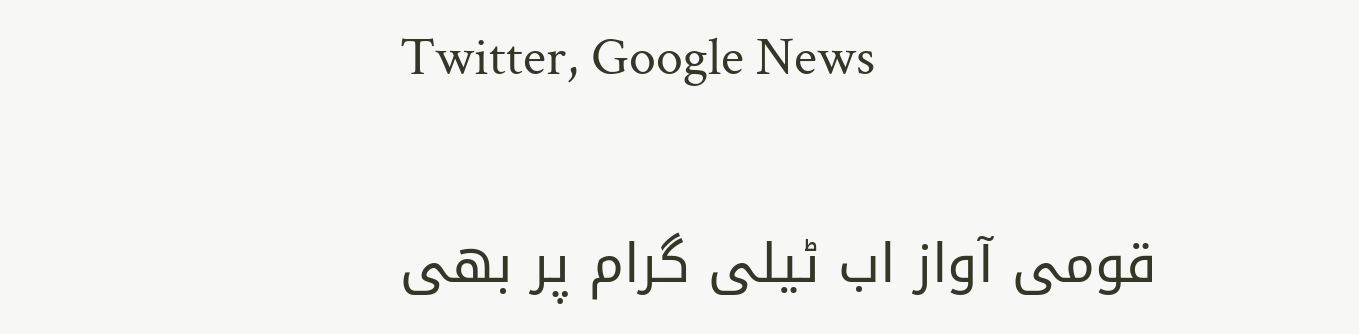Twitter, Google News

قومی آواز اب ٹیلی گرام پر بھی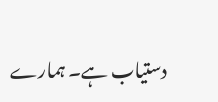دستیاب ہے۔ ہمارے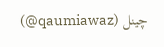چینل (qaumiawaz@)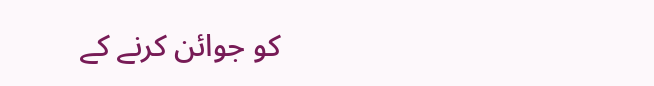کو جوائن کرنے کے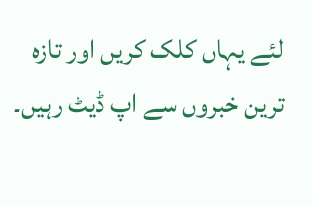لئے یہاں کلک کریں اور تازہ ترین خبروں سے اپ ڈیٹ رہیں۔